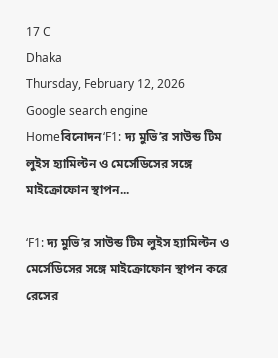17 C
Dhaka
Thursday, February 12, 2026
Google search engine
Homeবিনোদন‘F1: দ্য মুভি’র সাউন্ড টিম লুইস হ্যামিল্টন ও মের্সেডিসের সঙ্গে মাইক্রোফোন স্থাপন...

‘F1: দ্য মুভি’র সাউন্ড টিম লুইস হ্যামিল্টন ও মের্সেডিসের সঙ্গে মাইক্রোফোন স্থাপন করে রেসের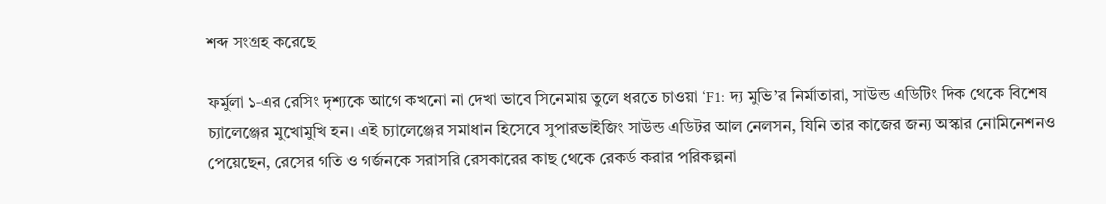শব্দ সংগ্রহ করেছে

ফর্মুলা ১‑এর রেসিং দৃশ্যকে আগে কখনো না দেখা ভাবে সিনেমায় তুলে ধরতে চাওয়া ‘F1: দ্য মুভি’র নির্মাতারা, সাউন্ড এডিটিং দিক থেকে বিশেষ চ্যালেঞ্জের মুখোমুখি হন। এই চ্যালেঞ্জের সমাধান হিসেবে সুপারভাইজিং সাউন্ড এডিটর আল নেলসন, যিনি তার কাজের জন্য অস্কার নোমিনেশনও পেয়েছেন, রেসের গতি ও গর্জনকে সরাসরি রেসকারের কাছ থেকে রেকর্ড করার পরিকল্পনা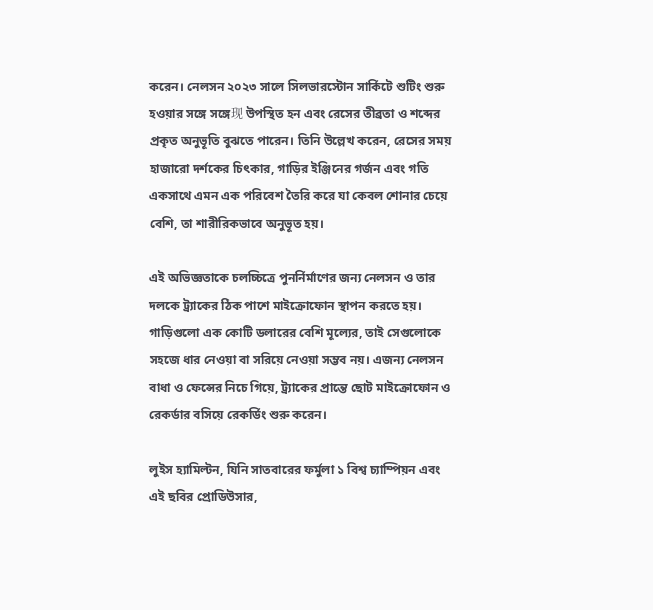করেন। নেলসন ২০২৩ সালে সিলভারস্টোন সার্কিটে শুটিং শুরু হওয়ার সঙ্গে সঙ্গে现 উপস্থিত হন এবং রেসের তীব্রতা ও শব্দের প্রকৃত অনুভূতি বুঝতে পারেন। তিনি উল্লেখ করেন, রেসের সময় হাজারো দর্শকের চিৎকার, গাড়ির ইঞ্জিনের গর্জন এবং গতি একসাথে এমন এক পরিবেশ তৈরি করে যা কেবল শোনার চেয়ে বেশি, তা শারীরিকভাবে অনুভূত হয়।

এই অভিজ্ঞতাকে চলচ্চিত্রে পুনর্নির্মাণের জন্য নেলসন ও তার দলকে ট্র্যাকের ঠিক পাশে মাইক্রোফোন স্থাপন করতে হয়। গাড়িগুলো এক কোটি ডলারের বেশি মূল্যের, তাই সেগুলোকে সহজে ধার নেওয়া বা সরিয়ে নেওয়া সম্ভব নয়। এজন্য নেলসন বাধা ও ফেন্সের নিচে গিয়ে, ট্র্যাকের প্রান্তে ছোট মাইক্রোফোন ও রেকর্ডার বসিয়ে রেকর্ডিং শুরু করেন।

লুইস হ্যামিল্টন, যিনি সাতবারের ফর্মুলা ১ বিশ্ব চ্যাম্পিয়ন এবং এই ছবির প্রোডিউসার,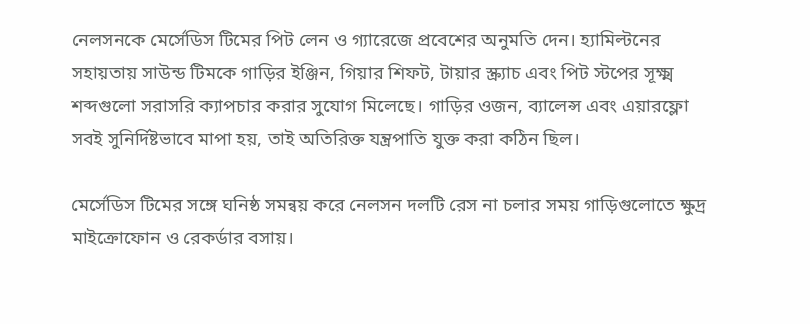নেলসনকে মের্সেডিস টিমের পিট লেন ও গ্যারেজে প্রবেশের অনুমতি দেন। হ্যামিল্টনের সহায়তায় সাউন্ড টিমকে গাড়ির ইঞ্জিন, গিয়ার শিফট, টায়ার স্ক্র্যাচ এবং পিট স্টপের সূক্ষ্ম শব্দগুলো সরাসরি ক্যাপচার করার সুযোগ মিলেছে। গাড়ির ওজন, ব্যালেন্স এবং এয়ারফ্লো সবই সুনির্দিষ্টভাবে মাপা হয়, তাই অতিরিক্ত যন্ত্রপাতি যুক্ত করা কঠিন ছিল।

মের্সেডিস টিমের সঙ্গে ঘনিষ্ঠ সমন্বয় করে নেলসন দলটি রেস না চলার সময় গাড়িগুলোতে ক্ষুদ্র মাইক্রোফোন ও রেকর্ডার বসায়।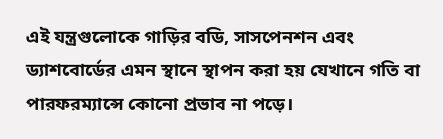এই যন্ত্রগুলোকে গাড়ির বডি, সাসপেনশন এবং ড্যাশবোর্ডের এমন স্থানে স্থাপন করা হয় যেখানে গতি বা পারফরম্যান্সে কোনো প্রভাব না পড়ে।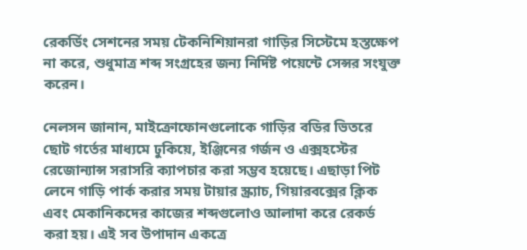রেকর্ডিং সেশনের সময় টেকনিশিয়ানরা গাড়ির সিস্টেমে হস্তক্ষেপ না করে, শুধুমাত্র শব্দ সংগ্রহের জন্য নির্দিষ্ট পয়েন্টে সেন্সর সংযুক্ত করেন।

নেলসন জানান, মাইক্রোফোনগুলোকে গাড়ির বডির ভিতরে ছোট গর্তের মাধ্যমে ঢুকিয়ে, ইঞ্জিনের গর্জন ও এক্সহস্টের রেজোন্যান্স সরাসরি ক্যাপচার করা সম্ভব হয়েছে। এছাড়া পিট লেনে গাড়ি পার্ক করার সময় টায়ার স্ক্র্যাচ, গিয়ারবক্সের ক্লিক এবং মেকানিকদের কাজের শব্দগুলোও আলাদা করে রেকর্ড করা হয়। এই সব উপাদান একত্রে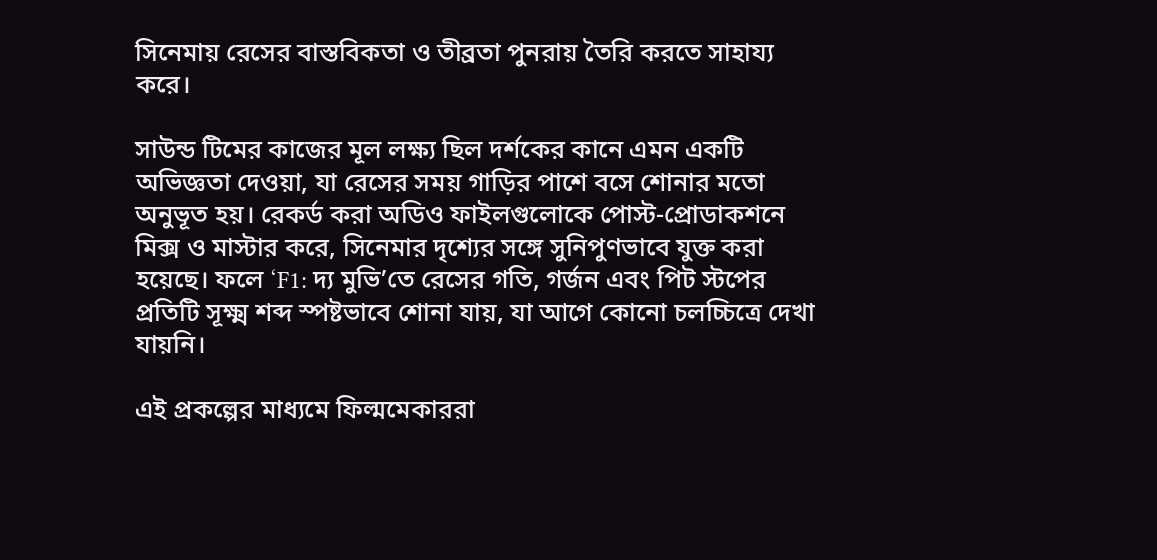সিনেমায় রেসের বাস্তবিকতা ও তীব্রতা পুনরায় তৈরি করতে সাহায্য করে।

সাউন্ড টিমের কাজের মূল লক্ষ্য ছিল দর্শকের কানে এমন একটি অভিজ্ঞতা দেওয়া, যা রেসের সময় গাড়ির পাশে বসে শোনার মতো অনুভূত হয়। রেকর্ড করা অডিও ফাইলগুলোকে পোস্ট‑প্রোডাকশনে মিক্স ও মাস্টার করে, সিনেমার দৃশ্যের সঙ্গে সুনিপুণভাবে যুক্ত করা হয়েছে। ফলে ‘F1: দ্য মুভি’তে রেসের গতি, গর্জন এবং পিট স্টপের প্রতিটি সূক্ষ্ম শব্দ স্পষ্টভাবে শোনা যায়, যা আগে কোনো চলচ্চিত্রে দেখা যায়নি।

এই প্রকল্পের মাধ্যমে ফিল্মমেকাররা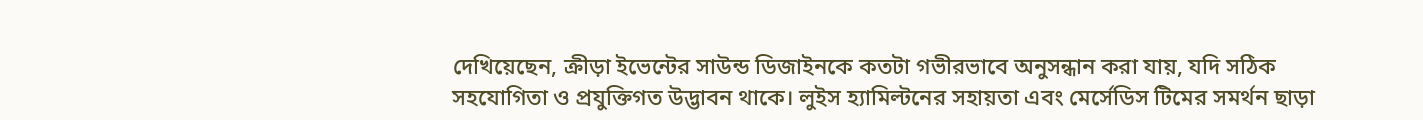দেখিয়েছেন, ক্রীড়া ইভেন্টের সাউন্ড ডিজাইনকে কতটা গভীরভাবে অনুসন্ধান করা যায়, যদি সঠিক সহযোগিতা ও প্রযুক্তিগত উদ্ভাবন থাকে। লুইস হ্যামিল্টনের সহায়তা এবং মের্সেডিস টিমের সমর্থন ছাড়া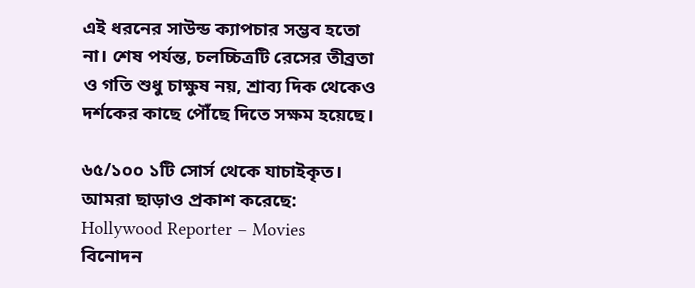এই ধরনের সাউন্ড ক্যাপচার সম্ভব হতো না। শেষ পর্যন্ত, চলচ্চিত্রটি রেসের তীব্রতা ও গতি শুধু চাক্ষুষ নয়, শ্রাব্য দিক থেকেও দর্শকের কাছে পৌঁছে দিতে সক্ষম হয়েছে।

৬৫/১০০ ১টি সোর্স থেকে যাচাইকৃত।
আমরা ছাড়াও প্রকাশ করেছে: Hollywood Reporter – Movies
বিনোদন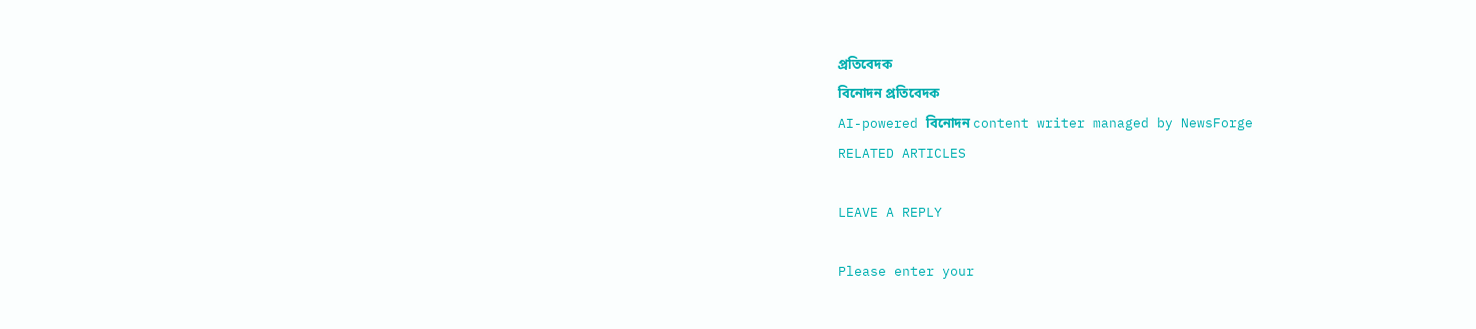প্রতিবেদক
বিনোদন প্রতিবেদক
AI-powered বিনোদন content writer managed by NewsForge
RELATED ARTICLES

LEAVE A REPLY

Please enter your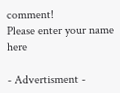comment!
Please enter your name here

- Advertisment -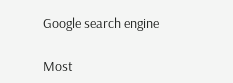Google search engine

Most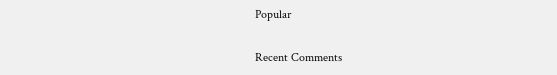Popular

Recent Comments